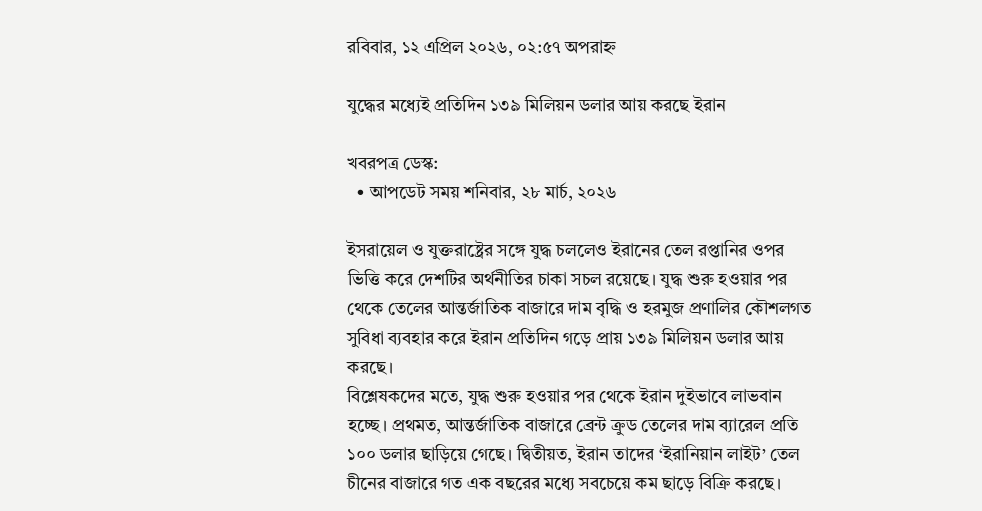রবিবার, ১২ এপ্রিল ২০২৬, ০২:৫৭ অপরাহ্ন

যুদ্ধের মধ্যেই প্রতিদিন ১৩৯ মিলিয়ন ডলার আয় করছে ইরান

খবরপত্র ডেস্ক:
  • আপডেট সময় শনিবার, ২৮ মার্চ, ২০২৬

ইসরায়েল ও যুক্তরাষ্ট্রের সঙ্গে যুদ্ধ চললেও ইরানের তেল রপ্তানির ওপর ভিত্তি করে দেশটির অর্থনীতির চাকা সচল রয়েছে। যুদ্ধ শুরু হওয়ার পর থেকে তেলের আন্তর্জাতিক বাজারে দাম বৃদ্ধি ও হরমুজ প্রণালির কৌশলগত সুবিধা ব্যবহার করে ইরান প্রতিদিন গড়ে প্রায় ১৩৯ মিলিয়ন ডলার আয় করছে।
বিশ্লেষকদের মতে, যুদ্ধ শুরু হওয়ার পর থেকে ইরান দুইভাবে লাভবান হচ্ছে। প্রথমত, আন্তর্জাতিক বাজারে ব্রেন্ট ক্রুড তেলের দাম ব্যারেল প্রতি ১০০ ডলার ছাড়িয়ে গেছে। দ্বিতীয়ত, ইরান তাদের ‘ইরানিয়ান লাইট’ তেল চীনের বাজারে গত এক বছরের মধ্যে সবচেয়ে কম ছাড়ে বিক্রি করছে।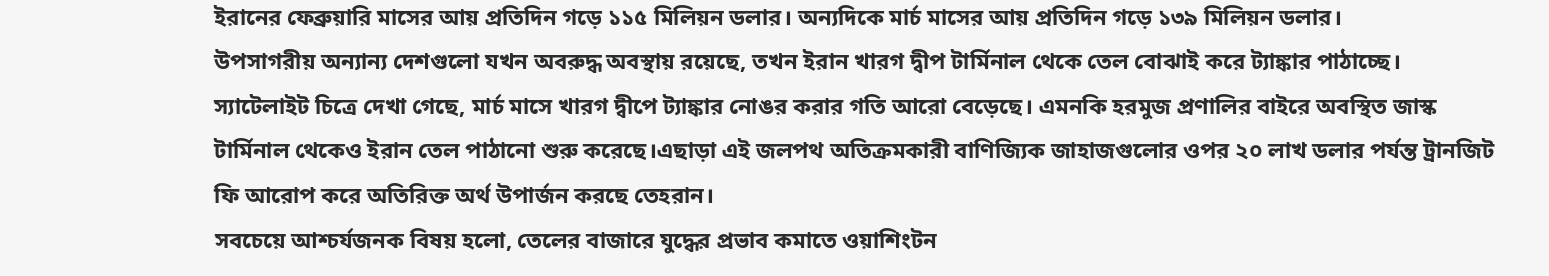ইরানের ফেব্রুয়ারি মাসের আয় প্রতিদিন গড়ে ১১৫ মিলিয়ন ডলার। অন্যদিকে মার্চ মাসের আয় প্রতিদিন গড়ে ১৩৯ মিলিয়ন ডলার।
উপসাগরীয় অন্যান্য দেশগুলো যখন অবরুদ্ধ অবস্থায় রয়েছে, তখন ইরান খারগ দ্বীপ টার্মিনাল থেকে তেল বোঝাই করে ট্যাঙ্কার পাঠাচ্ছে। স্যাটেলাইট চিত্রে দেখা গেছে, মার্চ মাসে খারগ দ্বীপে ট্যাঙ্কার নোঙর করার গতি আরো বেড়েছে। এমনকি হরমুজ প্রণালির বাইরে অবস্থিত জাস্ক টার্মিনাল থেকেও ইরান তেল পাঠানো শুরু করেছে।এছাড়া এই জলপথ অতিক্রমকারী বাণিজ্যিক জাহাজগুলোর ওপর ২০ লাখ ডলার পর্যন্ত ট্রানজিট ফি আরোপ করে অতিরিক্ত অর্থ উপার্জন করছে তেহরান।
সবচেয়ে আশ্চর্যজনক বিষয় হলো, তেলের বাজারে যুদ্ধের প্রভাব কমাতে ওয়াশিংটন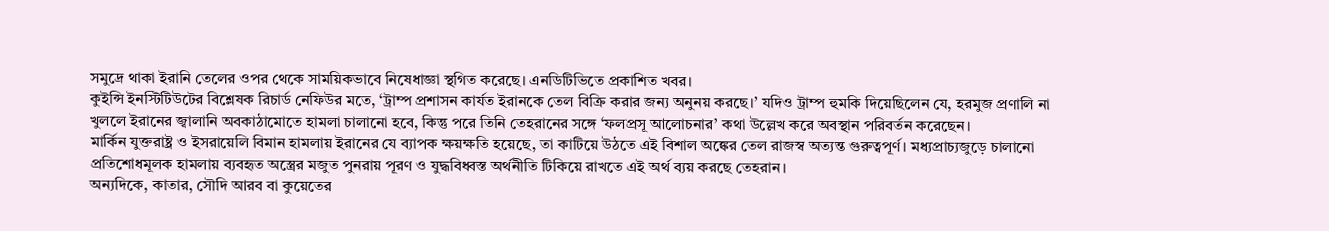সমুদ্রে থাকা ইরানি তেলের ওপর থেকে সাময়িকভাবে নিষেধাজ্ঞা স্থগিত করেছে। এনডিটিভিতে প্রকাশিত খবর।
কুইন্সি ইনস্টিটিউটের বিশ্লেষক রিচার্ড নেফিউর মতে, ‘ট্রাম্প প্রশাসন কার্যত ইরানকে তেল বিক্রি করার জন্য অনুনয় করছে।’ যদিও ট্রাম্প হুমকি দিয়েছিলেন যে, হরমুজ প্রণালি না খুললে ইরানের জ্বালানি অবকাঠামোতে হামলা চালানো হবে, কিন্তু পরে তিনি তেহরানের সঙ্গে ‘ফলপ্রসূ আলোচনার’ কথা উল্লেখ করে অবস্থান পরিবর্তন করেছেন।
মার্কিন যুক্তরাষ্ট্র ও ইসরায়েলি বিমান হামলায় ইরানের যে ব্যাপক ক্ষয়ক্ষতি হয়েছে, তা কাটিয়ে উঠতে এই বিশাল অঙ্কের তেল রাজস্ব অত্যন্ত গুরুত্বপূর্ণ। মধ্যপ্রাচ্যজুড়ে চালানো প্রতিশোধমূলক হামলায় ব্যবহৃত অস্ত্রের মজুত পুনরায় পূরণ ও যুদ্ধবিধ্বস্ত অর্থনীতি টিকিয়ে রাখতে এই অর্থ ব্যয় করছে তেহরান।
অন্যদিকে, কাতার, সৌদি আরব বা কুয়েতের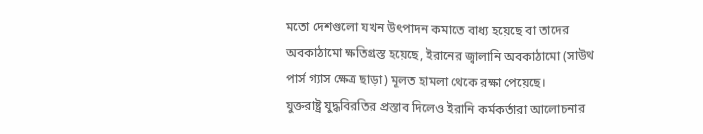মতো দেশগুলো যখন উৎপাদন কমাতে বাধ্য হয়েছে বা তাদের অবকাঠামো ক্ষতিগ্রস্ত হয়েছে, ইরানের জ্বালানি অবকাঠামো (সাউথ পার্স গ্যাস ক্ষেত্র ছাড়া) মূলত হামলা থেকে রক্ষা পেয়েছে।
যুক্তরাষ্ট্র যুদ্ধবিরতির প্রস্তাব দিলেও ইরানি কর্মকর্তারা আলোচনার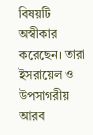বিষয়টি অস্বীকার করেছেন। তারা ইসরায়েল ও উপসাগরীয় আরব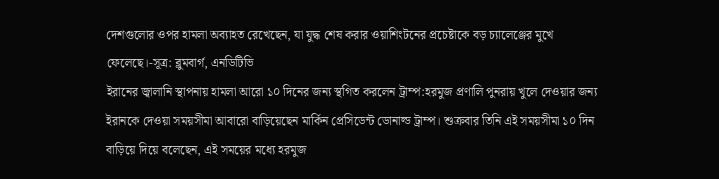দেশগুলোর ওপর হামলা অব্যাহত রেখেছেন, যা যুদ্ধ শেষ করার ওয়াশিংটনের প্রচেষ্টাকে বড় চ্যালেঞ্জের মুখে ফেলেছে।-সূত্র: ব্লুমবার্গ, এনডিটিভি
ইরানের জ্বালানি স্থাপনায় হামলা আরো ১০ দিনের জন্য স্থগিত করলেন ট্রাম্প:হরমুজ প্রণালি পুনরায় খুলে দেওয়ার জন্য ইরানকে দেওয়া সময়সীমা আবারো বাড়িয়েছেন মার্কিন প্রেসিডেন্ট ডোনাল্ড ট্রাম্প। শুক্রবার তিনি এই সময়সীমা ১০ দিন বাড়িয়ে দিয়ে বলেছেন, এই সময়ের মধ্যে হরমুজ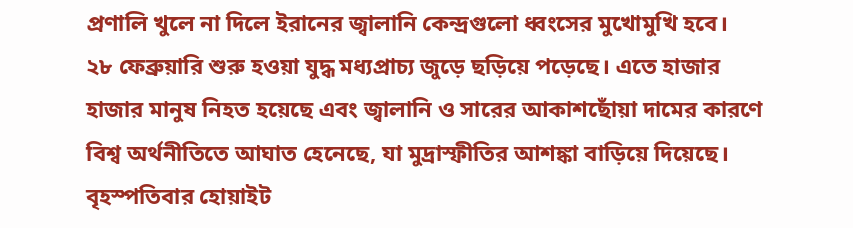প্রণালি খুলে না দিলে ইরানের জ্বালানি কেন্দ্রগুলো ধ্বংসের মুখোমুখি হবে।
২৮ ফেব্রুয়ারি শুরু হওয়া যুদ্ধ মধ্যপ্রাচ্য জুড়ে ছড়িয়ে পড়েছে। এতে হাজার হাজার মানুষ নিহত হয়েছে এবং জ্বালানি ও সারের আকাশছোঁয়া দামের কারণে বিশ্ব অর্থনীতিতে আঘাত হেনেছে, যা মুদ্রাস্ফীতির আশঙ্কা বাড়িয়ে দিয়েছে।
বৃহস্পতিবার হোয়াইট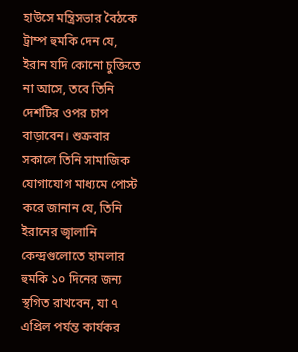হাউসে মন্ত্রিসভার বৈঠকে ট্রাম্প হুমকি দেন যে, ইরান যদি কোনো চুক্তিতে না আসে, তবে তিনি দেশটির ওপর চাপ বাড়াবেন। শুক্রবার সকালে তিনি সামাজিক যোগাযোগ মাধ্যমে পোস্ট করে জানান যে, তিনি ইরানের জ্বালানি কেন্দ্রগুলোতে হামলার হুমকি ১০ দিনের জন্য স্থগিত রাখবেন, যা ৭ এপ্রিল পর্যন্ত কার্যকর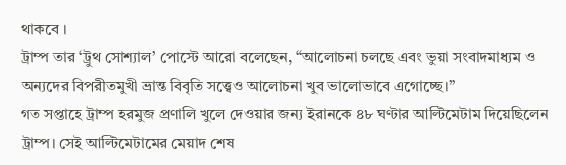থাকবে ।
ট্রাম্প তার ‘ট্রুথ সোশ্যাল’ পোস্টে আরো বলেছেন, “আলোচনা চলছে এবং ভুয়া সংবাদমাধ্যম ও অন্যদের বিপরীতমুখী ভ্রান্ত বিবৃতি সত্ত্বেও আলোচনা খুব ভালোভাবে এগোচ্ছে।”
গত সপ্তাহে ট্রাম্প হরমুজ প্রণালি খুলে দেওয়ার জন্য ইরানকে ৪৮ ঘণ্টার আল্টিমেটাম দিয়েছিলেন ট্রাম্প। সেই আল্টিমেটামের মেয়াদ শেষ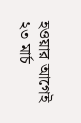হওয়ার আগেই ২৩ মার্চ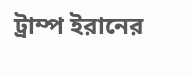ট্রাম্প ইরানের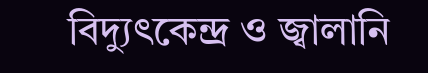বিদ্যুৎকেন্দ্র ও জ্বালানি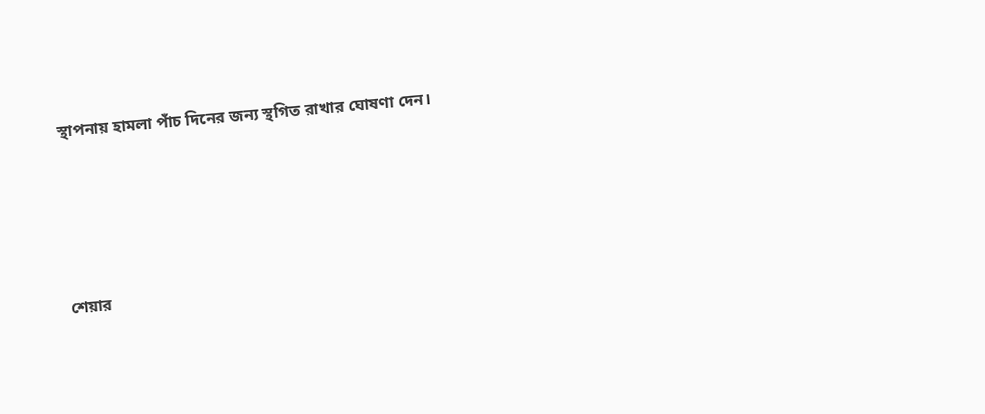স্থাপনায় হামলা পাঁচ দিনের জন্য স্থগিত রাখার ঘোষণা দেন।




শেয়ার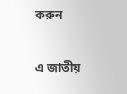করুন

এ জাতীয়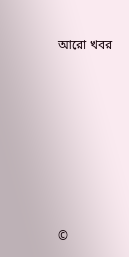আরো খবর









©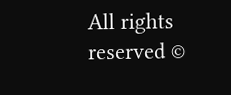All rights reserved ©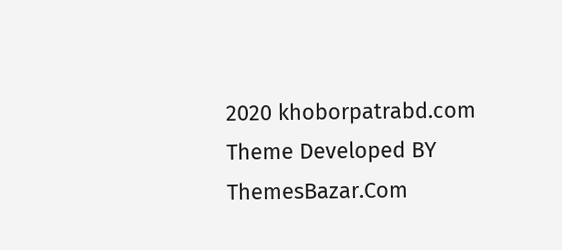2020 khoborpatrabd.com
Theme Developed BY ThemesBazar.Com